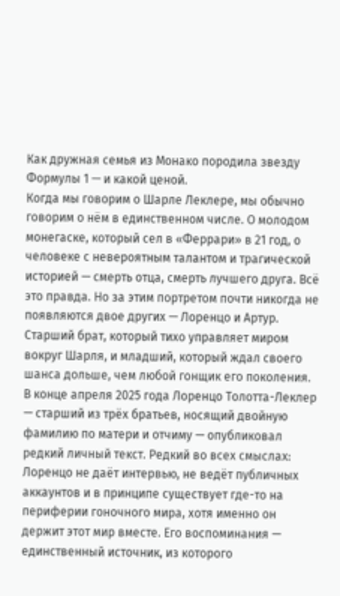Как дружная семья из Монако породила звезду Формулы 1 — и какой ценой.
Когда мы говорим о Шарле Леклере, мы обычно говорим о нём в единственном числе. О молодом монегаске, который сел в «Феррари» в 21 год, о человеке с невероятным талантом и трагической историей — смерть отца, смерть лучшего друга. Всё это правда. Но за этим портретом почти никогда не появляются двое других — Лоренцо и Артур. Старший брат, который тихо управляет миром вокруг Шарля, и младший, который ждал своего шанса дольше, чем любой гонщик его поколения.
В конце апреля 2025 года Лоренцо Толотта-Леклер — старший из трёх братьев, носящий двойную фамилию по матери и отчиму — опубликовал редкий личный текст. Редкий во всех смыслах: Лоренцо не даёт интервью, не ведёт публичных аккаунтов и в принципе существует где-то на периферии гоночного мира, хотя именно он держит этот мир вместе. Его воспоминания — единственный источник, из которого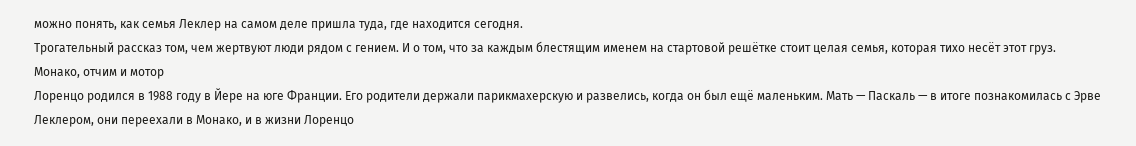можно понять, как семья Леклер на самом деле пришла туда, где находится сегодня.
Трогательный рассказ том, чем жертвуют люди рядом с гением. И о том, что за каждым блестящим именем на стартовой решётке стоит целая семья, которая тихо несёт этот груз.
Монако, отчим и мотор
Лоренцо родился в 1988 году в Йере на юге Франции. Его родители держали парикмахерскую и развелись, когда он был ещё маленьким. Мать — Паскаль — в итоге познакомилась с Эрве Леклером, они переехали в Монако, и в жизни Лоренцо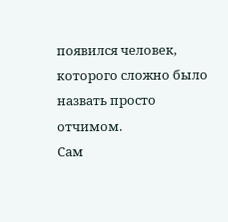появился человек, которого сложно было назвать просто отчимом.
Сам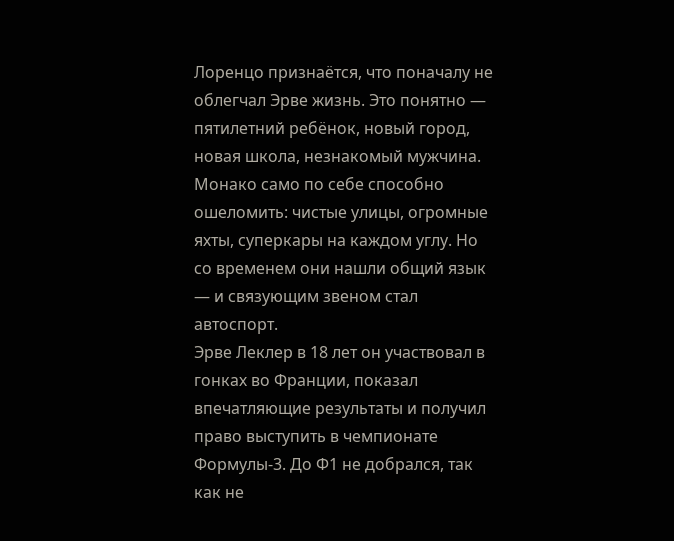Лоренцо признаётся, что поначалу не облегчал Эрве жизнь. Это понятно — пятилетний ребёнок, новый город, новая школа, незнакомый мужчина. Монако само по себе способно ошеломить: чистые улицы, огромные яхты, суперкары на каждом углу. Но со временем они нашли общий язык — и связующим звеном стал автоспорт.
Эрве Леклер в 18 лет он участвовал в гонках во Франции, показал впечатляющие результаты и получил право выступить в чемпионате Формулы-3. До Ф1 не добрался, так как не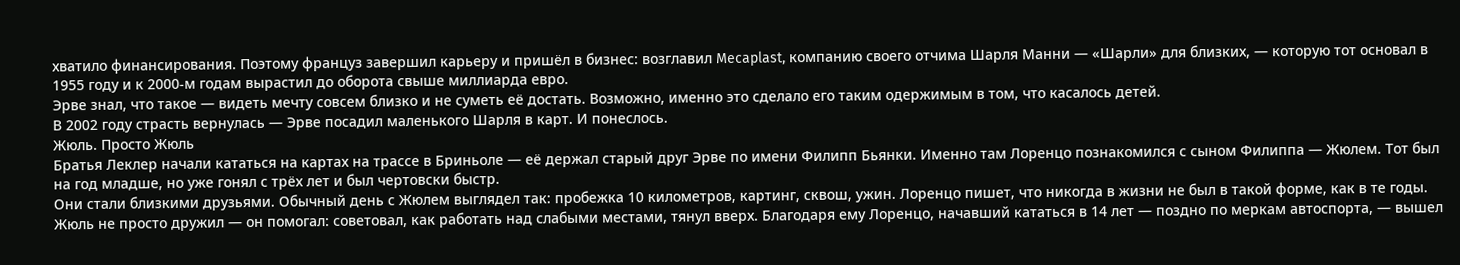хватило финансирования. Поэтому француз завершил карьеру и пришёл в бизнес: возглавил Mecaplast, компанию своего отчима Шарля Манни — «Шарли» для близких, — которую тот основал в 1955 году и к 2000-м годам вырастил до оборота свыше миллиарда евро.
Эрве знал, что такое — видеть мечту совсем близко и не суметь её достать. Возможно, именно это сделало его таким одержимым в том, что касалось детей.
В 2002 году страсть вернулась — Эрве посадил маленького Шарля в карт. И понеслось.
Жюль. Просто Жюль
Братья Леклер начали кататься на картах на трассе в Бриньоле — её держал старый друг Эрве по имени Филипп Бьянки. Именно там Лоренцо познакомился с сыном Филиппа — Жюлем. Тот был на год младше, но уже гонял с трёх лет и был чертовски быстр.
Они стали близкими друзьями. Обычный день с Жюлем выглядел так: пробежка 10 километров, картинг, сквош, ужин. Лоренцо пишет, что никогда в жизни не был в такой форме, как в те годы. Жюль не просто дружил — он помогал: советовал, как работать над слабыми местами, тянул вверх. Благодаря ему Лоренцо, начавший кататься в 14 лет — поздно по меркам автоспорта, — вышел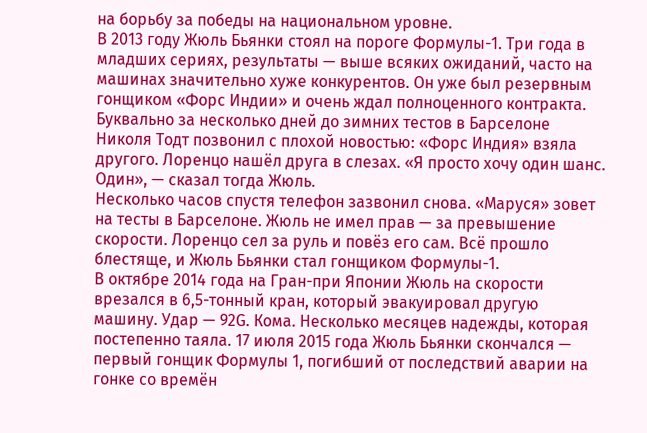на борьбу за победы на национальном уровне.
В 2013 году Жюль Бьянки стоял на пороге Формулы-1. Три года в младших сериях, результаты — выше всяких ожиданий, часто на машинах значительно хуже конкурентов. Он уже был резервным гонщиком «Форс Индии» и очень ждал полноценного контракта. Буквально за несколько дней до зимних тестов в Барселоне Николя Тодт позвонил с плохой новостью: «Форс Индия» взяла другого. Лоренцо нашёл друга в слезах. «Я просто хочу один шанс. Один», — сказал тогда Жюль.
Несколько часов спустя телефон зазвонил снова. «Маруся» зовет на тесты в Барселоне. Жюль не имел прав — за превышение скорости. Лоренцо сел за руль и повёз его сам. Всё прошло блестяще, и Жюль Бьянки стал гонщиком Формулы-1.
В октябре 2014 года на Гран-при Японии Жюль на скорости врезался в 6,5-тонный кран, который эвакуировал другую машину. Удар — 92G. Кома. Несколько месяцев надежды, которая постепенно таяла. 17 июля 2015 года Жюль Бьянки скончался — первый гонщик Формулы 1, погибший от последствий аварии на гонке со времён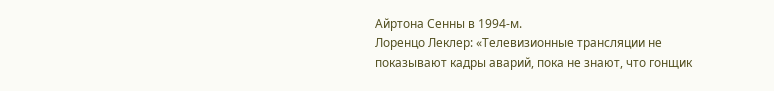Айртона Сенны в 1994-м.
Лоренцо Леклер: «Телевизионные трансляции не показывают кадры аварий, пока не знают, что гонщик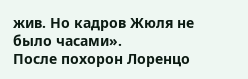жив. Но кадров Жюля не было часами».
После похорон Лоренцо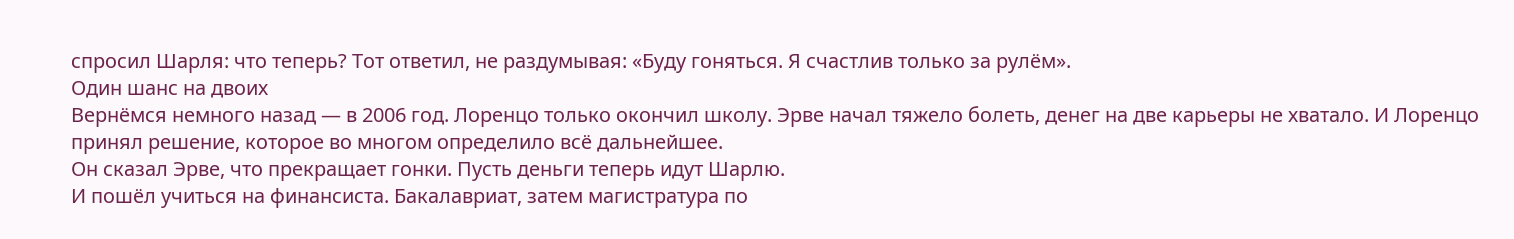спросил Шарля: что теперь? Тот ответил, не раздумывая: «Буду гоняться. Я счастлив только за рулём».
Один шанс на двоих
Вернёмся немного назад — в 2006 год. Лоренцо только окончил школу. Эрве начал тяжело болеть, денег на две карьеры не хватало. И Лоренцо принял решение, которое во многом определило всё дальнейшее.
Он сказал Эрве, что прекращает гонки. Пусть деньги теперь идут Шарлю.
И пошёл учиться на финансиста. Бакалавриат, затем магистратура по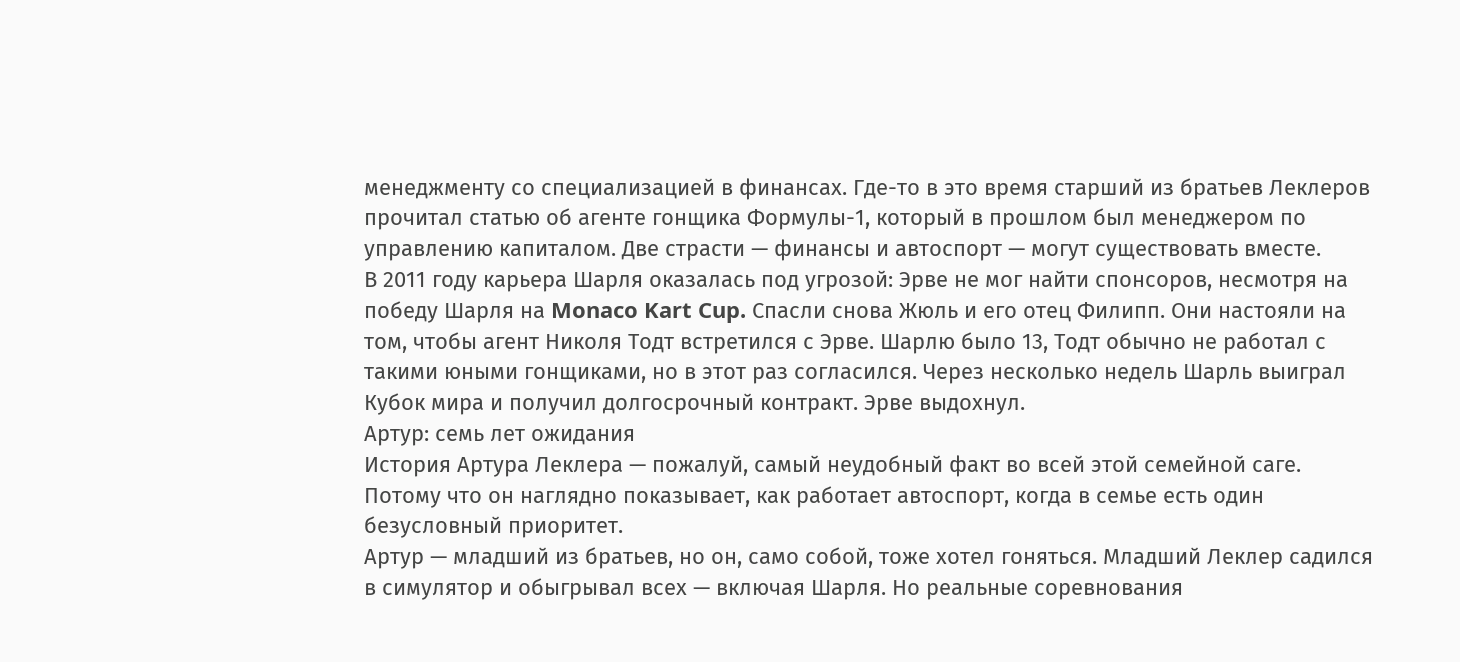менеджменту со специализацией в финансах. Где-то в это время старший из братьев Леклеров прочитал статью об агенте гонщика Формулы-1, который в прошлом был менеджером по управлению капиталом. Две страсти — финансы и автоспорт — могут существовать вместе.
В 2011 году карьера Шарля оказалась под угрозой: Эрве не мог найти спонсоров, несмотря на победу Шарля на Monaco Kart Cup. Спасли снова Жюль и его отец Филипп. Они настояли на том, чтобы агент Николя Тодт встретился с Эрве. Шарлю было 13, Тодт обычно не работал с такими юными гонщиками, но в этот раз согласился. Через несколько недель Шарль выиграл Кубок мира и получил долгосрочный контракт. Эрве выдохнул.
Артур: семь лет ожидания
История Артура Леклера — пожалуй, самый неудобный факт во всей этой семейной саге. Потому что он наглядно показывает, как работает автоспорт, когда в семье есть один безусловный приоритет.
Артур — младший из братьев, но он, само собой, тоже хотел гоняться. Младший Леклер садился в симулятор и обыгрывал всех — включая Шарля. Но реальные соревнования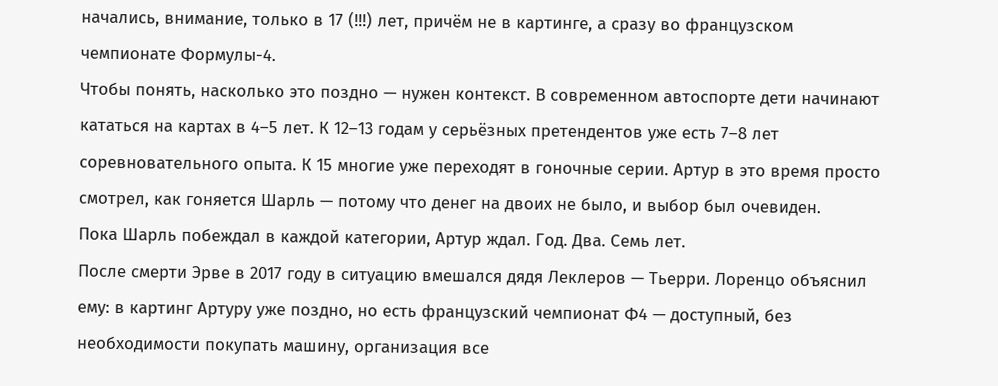начались, внимание, только в 17 (!!!) лет, причём не в картинге, а сразу во французском чемпионате Формулы-4.
Чтобы понять, насколько это поздно — нужен контекст. В современном автоспорте дети начинают кататься на картах в 4–5 лет. К 12–13 годам у серьёзных претендентов уже есть 7–8 лет соревновательного опыта. К 15 многие уже переходят в гоночные серии. Артур в это время просто смотрел, как гоняется Шарль — потому что денег на двоих не было, и выбор был очевиден.
Пока Шарль побеждал в каждой категории, Артур ждал. Год. Два. Семь лет.
После смерти Эрве в 2017 году в ситуацию вмешался дядя Леклеров — Тьерри. Лоренцо объяснил ему: в картинг Артуру уже поздно, но есть французский чемпионат Ф4 — доступный, без необходимости покупать машину, организация все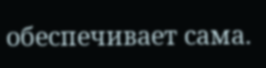обеспечивает сама.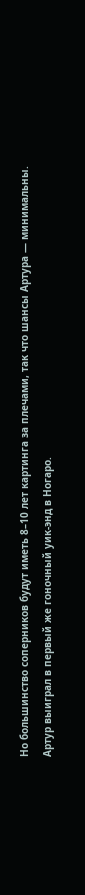Но большинство соперников будут иметь 8–10 лет картинга за плечами, так что шансы Артура — минимальны.
Артур выиграл в первый же гоночный уик-энд в Ногаро.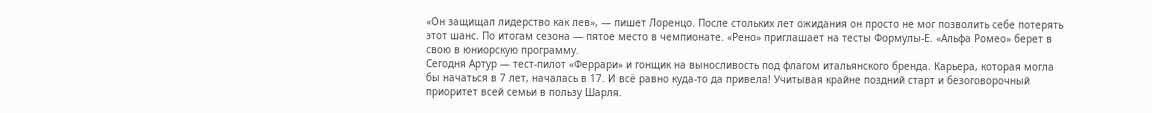«Он защищал лидерство как лев», — пишет Лоренцо. После стольких лет ожидания он просто не мог позволить себе потерять этот шанс. По итогам сезона — пятое место в чемпионате. «Рено» приглашает на тесты Формулы-Е. «Альфа Ромео» берет в свою в юниорскую программу.
Сегодня Артур — тест-пилот «Феррари» и гонщик на выносливость под флагом итальянского бренда. Карьера, которая могла бы начаться в 7 лет, началась в 17. И всё равно куда-то да привела! Учитывая крайне поздний старт и безоговорочный приоритет всей семьи в пользу Шарля.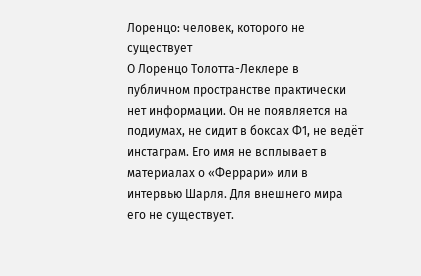Лоренцо: человек, которого не существует
О Лоренцо Толотта-Леклере в публичном пространстве практически нет информации. Он не появляется на подиумах, не сидит в боксах Ф1, не ведёт инстаграм. Его имя не всплывает в материалах о «Феррари» или в интервью Шарля. Для внешнего мира его не существует.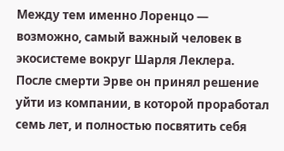Между тем именно Лоренцо — возможно, самый важный человек в экосистеме вокруг Шарля Леклера. После смерти Эрве он принял решение уйти из компании, в которой проработал семь лет, и полностью посвятить себя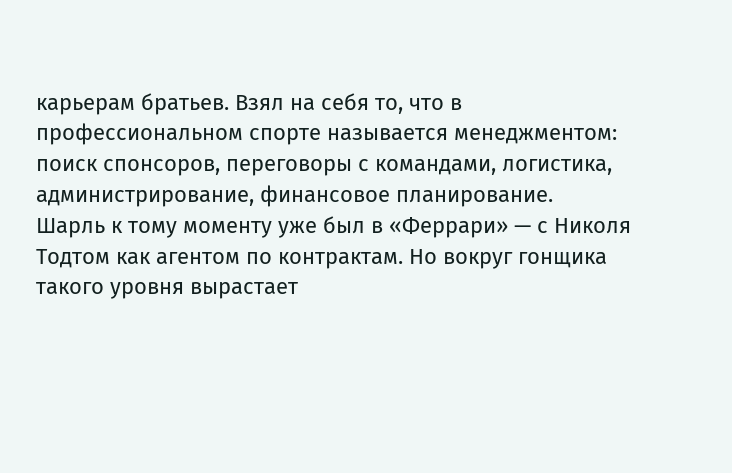карьерам братьев. Взял на себя то, что в профессиональном спорте называется менеджментом: поиск спонсоров, переговоры с командами, логистика, администрирование, финансовое планирование.
Шарль к тому моменту уже был в «Феррари» — с Николя Тодтом как агентом по контрактам. Но вокруг гонщика такого уровня вырастает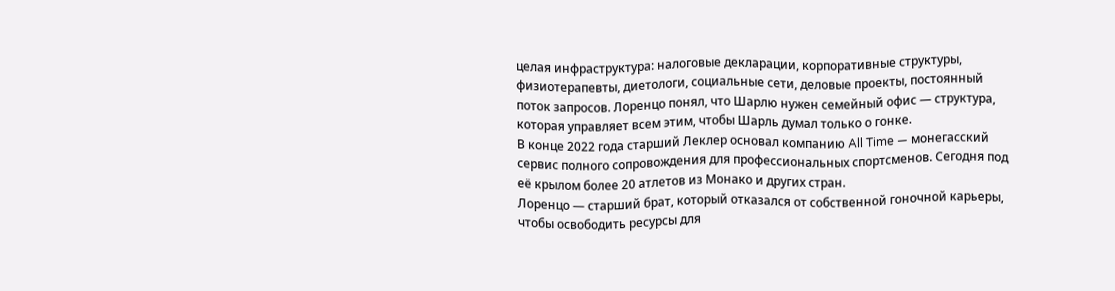целая инфраструктура: налоговые декларации, корпоративные структуры, физиотерапевты, диетологи, социальные сети, деловые проекты, постоянный поток запросов. Лоренцо понял, что Шарлю нужен семейный офис — структура, которая управляет всем этим, чтобы Шарль думал только о гонке.
В конце 2022 года старший Леклер основал компанию All Time — монегасский сервис полного сопровождения для профессиональных спортсменов. Сегодня под её крылом более 20 атлетов из Монако и других стран.
Лоренцо — старший брат, который отказался от собственной гоночной карьеры, чтобы освободить ресурсы для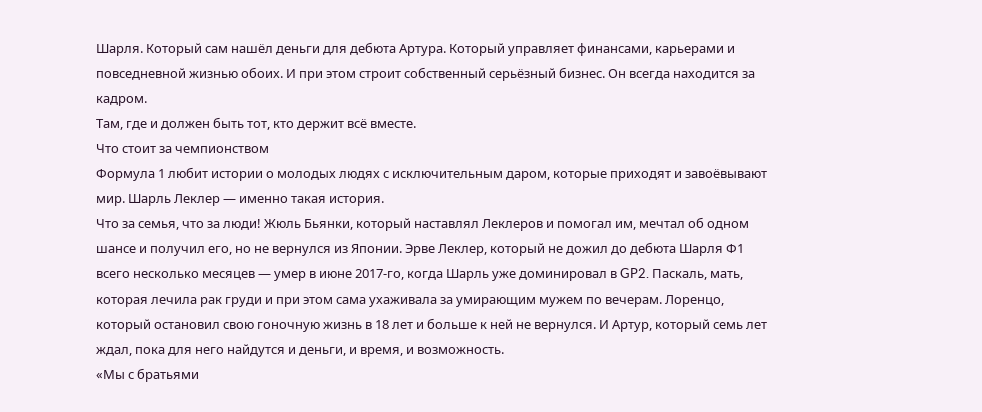Шарля. Который сам нашёл деньги для дебюта Артура. Который управляет финансами, карьерами и повседневной жизнью обоих. И при этом строит собственный серьёзный бизнес. Он всегда находится за кадром.
Там, где и должен быть тот, кто держит всё вместе.
Что стоит за чемпионством
Формула 1 любит истории о молодых людях с исключительным даром, которые приходят и завоёвывают мир. Шарль Леклер — именно такая история.
Что за семья, что за люди! Жюль Бьянки, который наставлял Леклеров и помогал им, мечтал об одном шансе и получил его, но не вернулся из Японии. Эрве Леклер, который не дожил до дебюта Шарля Ф1 всего несколько месяцев — умер в июне 2017-го, когда Шарль уже доминировал в GP2. Паскаль, мать, которая лечила рак груди и при этом сама ухаживала за умирающим мужем по вечерам. Лоренцо, который остановил свою гоночную жизнь в 18 лет и больше к ней не вернулся. И Артур, который семь лет ждал, пока для него найдутся и деньги, и время, и возможность.
«Мы с братьями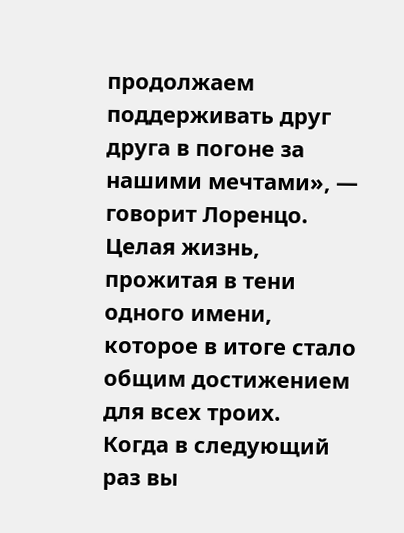продолжаем поддерживать друг друга в погоне за нашими мечтами», — говорит Лоренцо. Целая жизнь, прожитая в тени одного имени, которое в итоге стало общим достижением для всех троих.
Когда в следующий раз вы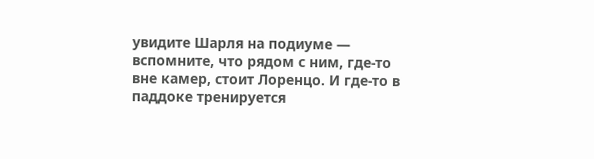увидите Шарля на подиуме — вспомните, что рядом с ним, где-то вне камер, стоит Лоренцо. И где-то в паддоке тренируется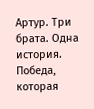Артур. Три брата. Одна история. Победа, которая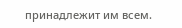принадлежит им всем.